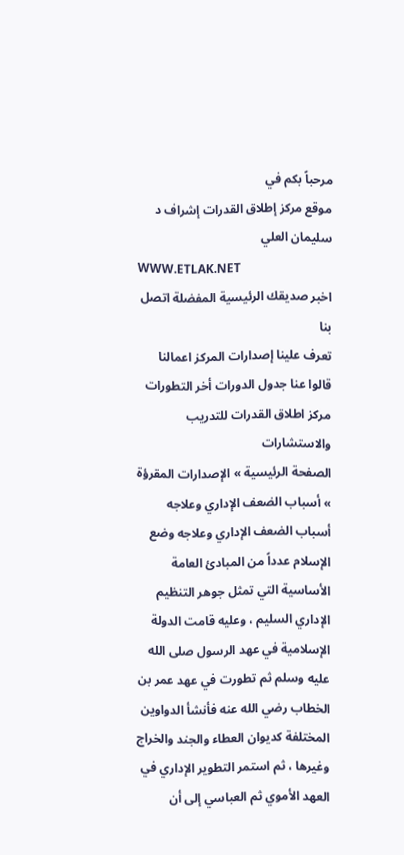مرحباً بكم في
موقع مركز إطلاق القدرات إشراف د سليمان العلي
WWW.ETLAK.NET
اخبر صديقك الرئيسية المفضلة اتصل بنا
تعرف علينا إصدارات المركز اعمالنا قالوا عنا جدول الدورات أخر التطورات
مركز اطلاق القدرات للتدريب والاستشارات
الصفحة الرئيسية » الإصدارات المقرؤة » أسباب الضعف الإداري وعلاجه
أسباب الضعف الإداري وعلاجه وضع الإسلام عدداً من المبادئ العامة الأساسية التي تمثل جوهر التنظيم الإداري السليم ، وعليه قامت الدولة الإسلامية في عهد الرسول صلى الله عليه وسلم ثم تطورت في عهد عمر بن الخطاب رضي الله عنه فأنشأ الدواوين المختلفة كديوان العطاء والجند والخراج وغيرها ، ثم استمر التطوير الإداري في العهد الأموي ثم العباسي إلى أن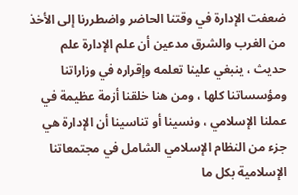ضعفت الإدارة في وقتنا الحاضر واضطررنا إلى الأخذ من الغرب والشرق مدعين أن علم الإدارة علم حديث ، ينبغي علينا تعلمه وإقراره في وزاراتنا ومؤسساتنا كلها ، ومن هنا خلقنا أزمة عظيمة في عملنا الإسلامي ، ونسينا أو تناسينا أن الإدارة هي جزء من النظام الإسلامي الشامل في مجتمعاتنا الإسلامية بكل ما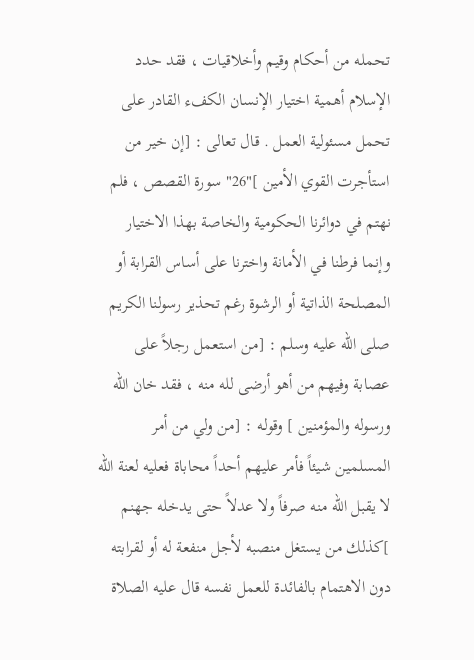تحمله من أحكام وقيم وأخلاقيات ، فقد حدد الإسلام أهمية اختيار الإنسان الكفء القادر على تحمل مسئولية العمل . قال تعالى : [إن خير من استأجرت القوي الأمين ]"26" سورة القصص ، فلم نهتم في دوائرنا الحكومية والخاصة بهذا الاختيار وإنما فرطنا في الأمانة واخترنا على أساس القرابة أو المصلحة الذاتية أو الرشوة رغم تحذير رسولنا الكريم صلى الله عليه وسلم : [من استعمل رجلاً على عصابة وفيهم من أهو أرضى لله منه ، فقد خان الله ورسوله والمؤمنين ] وقولـه : [من ولي من أمر المسلمين شيئاً فأمر عليهم أحداً محاباة فعليه لعنة الله لا يقبل الله منه صرفاً ولا عدلاً حتى يدخله جهنم ]كذلك من يستغل منصبه لأجل منفعة له أو لقرابته دون الاهتمام بالفائدة للعمل نفسه قال عليه الصلاة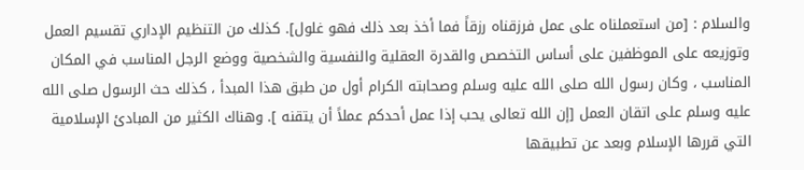والسلام : [من استعملناه على عمل فرزقناه رزقاً فما أخذ بعد ذلك فهو غلول]. كذلك من التنظيم الإداري تقسيم العمل وتوزيعه على الموظفين على أساس التخصص والقدرة العقلية والنفسية والشخصية ووضع الرجل المناسب في المكان المناسب ، وكان رسول الله صلى الله عليه وسلم وصحابته الكرام أول من طبق هذا المبدأ ، كذلك حث الرسول صلى الله عليه وسلم على اتقان العمل [إن الله تعالى يحب إذا عمل أحدكم عملاً أن يتقنه ]. وهناك الكثير من المبادئ الإسلامية التي قررها الإسلام وبعد عن تطبيقها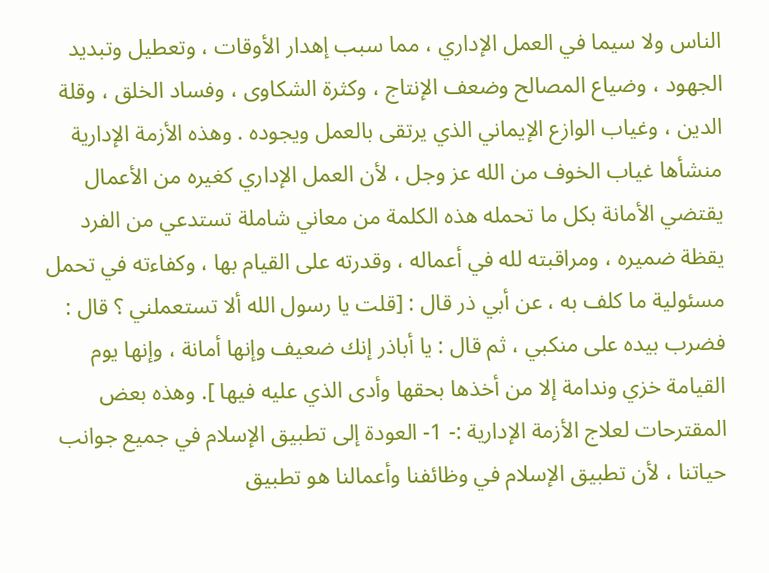الناس ولا سيما في العمل الإداري ، مما سبب إهدار الأوقات ، وتعطيل وتبديد الجهود ، وضياع المصالح وضعف الإنتاج ، وكثرة الشكاوى ، وفساد الخلق ، وقلة الدين ، وغياب الوازع الإيماني الذي يرتقى بالعمل ويجوده . وهذه الأزمة الإدارية منشأها غياب الخوف من الله عز وجل ، لأن العمل الإداري كغيره من الأعمال يقتضي الأمانة بكل ما تحمله هذه الكلمة من معاني شاملة تستدعي من الفرد يقظة ضميره ، ومراقبته لله في أعماله ، وقدرته على القيام بها ، وكفاءته في تحمل مسئولية ما كلف به ، عن أبي ذر قال : [قلت يا رسول الله ألا تستعملني ؟ قال : فضرب بيده على منكبي ، ثم قال : يا أباذر إنك ضعيف وإنها أمانة ، وإنها يوم القيامة خزي وندامة إلا من أخذها بحقها وأدى الذي عليه فيها ]. وهذه بعض المقترحات لعلاج الأزمة الإدارية :- 1- العودة إلى تطبيق الإسلام في جميع جوانب حياتنا ، لأن تطبيق الإسلام في وظائفنا وأعمالنا هو تطبيق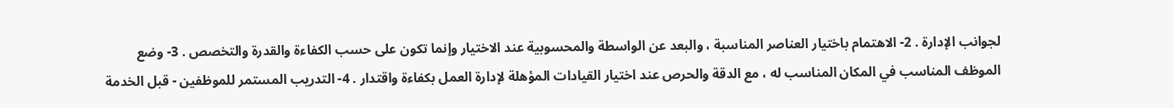لجوانب الإدارة . 2- الاهتمام باختيار العناصر المناسبة ، والبعد عن الواسطة والمحسوبية عند الاختيار وإنما تكون على حسب الكفاءة والقدرة والتخصص . 3- وضع الموظف المناسب في المكان المناسب له ، مع الدقة والحرص عند اختيار القيادات المؤهلة لإدارة العمل بكفاءة واقتدار . 4- التدريب المستمر للموظفين - قبل الخدمة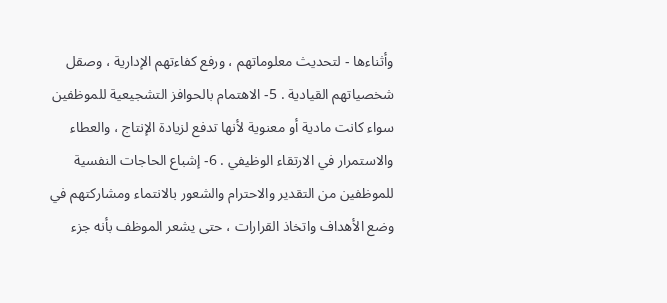وأثناءها - لتحديث معلوماتهم ، ورفع كفاءتهم الإدارية ، وصقل شخصياتهم القيادية . 5- الاهتمام بالحوافز التشجيعية للموظفين سواء كانت مادية أو معنوية لأنها تدفع لزيادة الإنتاج ، والعطاء والاستمرار في الارتقاء الوظيفي . 6- إشباع الحاجات النفسية للموظفين من التقدير والاحترام والشعور بالانتماء ومشاركتهم في وضع الأهداف واتخاذ القرارات ، حتى يشعر الموظف بأنه جزء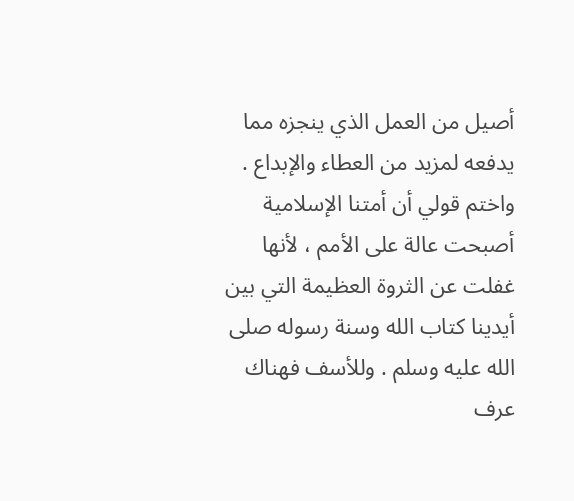أصيل من العمل الذي ينجزه مما يدفعه لمزيد من العطاء والإبداع . واختم قولي أن أمتنا الإسلامية أصبحت عالة على الأمم ، لأنها غفلت عن الثروة العظيمة التي بين أيدينا كتاب الله وسنة رسوله صلى الله عليه وسلم . وللأسف فهناك عرف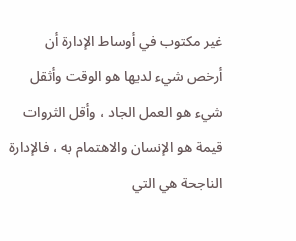غير مكتوب في أوساط الإدارة أن أرخص شيء لديها هو الوقت وأثقل شيء هو العمل الجاد ، وأقل الثروات قيمة هو الإنسان والاهتمام به ، فالإدارة الناجحة هي التي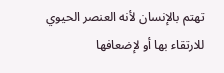تهتم بالإنسان لأنه العنصر الحيوي للارتقاء بها أو لإضعافها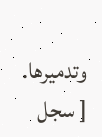وتدميرها.
[ سجل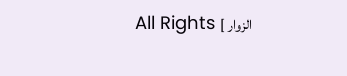الزوار ]  All Rights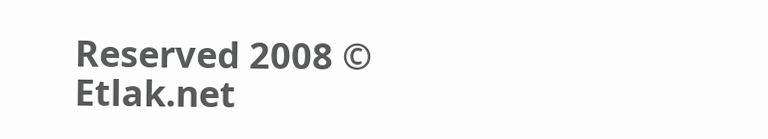Reserved 2008 © Etlak.net